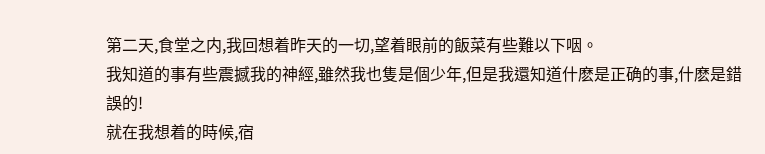第二天,食堂之内,我回想着昨天的一切,望着眼前的飯菜有些難以下咽。
我知道的事有些震撼我的神經,雖然我也隻是個少年,但是我還知道什麽是正确的事,什麽是錯誤的!
就在我想着的時候,宿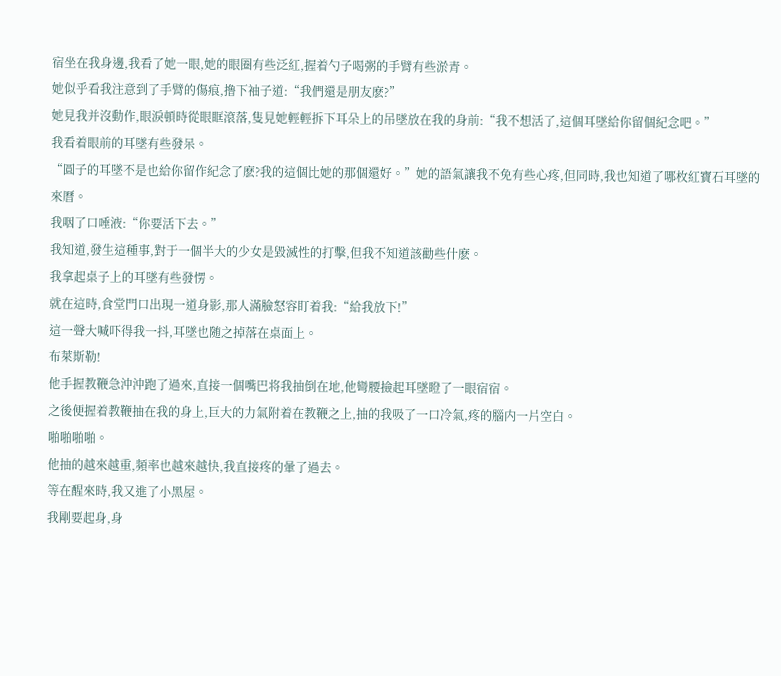宿坐在我身邊,我看了她一眼,她的眼圈有些泛紅,握着勺子喝粥的手臂有些淤青。
她似乎看我注意到了手臂的傷痕,撸下袖子道:“我們還是朋友麽?”
她見我并沒動作,眼淚頓時從眼眶滾落,隻見她輕輕拆下耳朵上的吊墜放在我的身前:“我不想活了,這個耳墜給你留個紀念吧。”
我看着眼前的耳墜有些發呆。
“圓子的耳墜不是也給你留作紀念了麽?我的這個比她的那個還好。”她的語氣讓我不免有些心疼,但同時,我也知道了哪枚紅寶石耳墜的來曆。
我咽了口唾液:“你要活下去。”
我知道,發生這種事,對于一個半大的少女是毀滅性的打擊,但我不知道該勸些什麽。
我拿起桌子上的耳墜有些發愣。
就在這時,食堂門口出現一道身影,那人滿臉怒容盯着我:“給我放下!”
這一聲大喊吓得我一抖,耳墜也随之掉落在桌面上。
布萊斯勒!
他手握教鞭急沖沖跑了過來,直接一個嘴巴将我抽倒在地,他彎腰撿起耳墜瞪了一眼宿宿。
之後便握着教鞭抽在我的身上,巨大的力氣附着在教鞭之上,抽的我吸了一口冷氣,疼的腦内一片空白。
啪啪啪啪。
他抽的越來越重,頻率也越來越快,我直接疼的暈了過去。
等在醒來時,我又進了小黑屋。
我剛要起身,身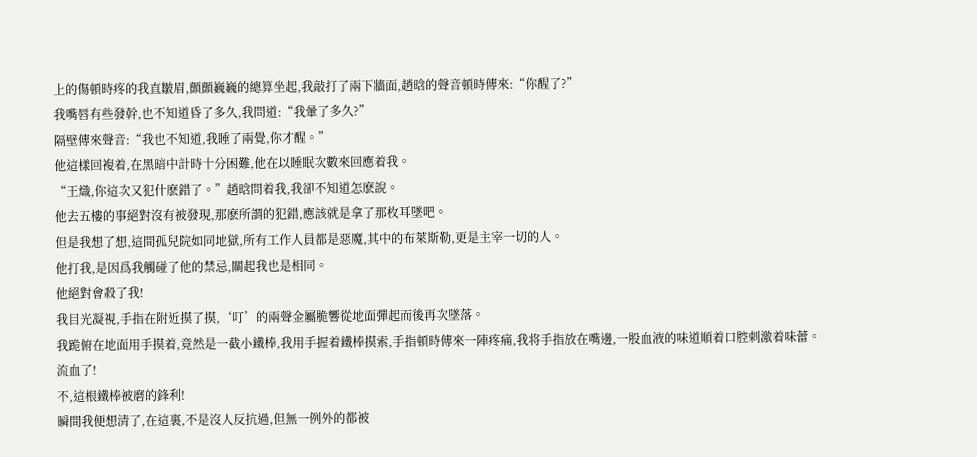上的傷頓時疼的我直皺眉,顫顫巍巍的總算坐起,我敲打了兩下牆面,趙晗的聲音頓時傳來:“你醒了?”
我嘴唇有些發幹,也不知道昏了多久,我問道:“我暈了多久?”
隔壁傳來聲音:“我也不知道,我睡了兩覺,你才醒。”
他這樣回複着,在黑暗中計時十分困難,他在以睡眠次數來回應着我。
“王熾,你這次又犯什麽錯了。”趙晗問着我,我卻不知道怎麽說。
他去五樓的事絕對沒有被發現,那麽所謂的犯錯,應該就是拿了那枚耳墜吧。
但是我想了想,這間孤兒院如同地獄,所有工作人員都是惡魔,其中的布萊斯勒,更是主宰一切的人。
他打我,是因爲我觸碰了他的禁忌,關起我也是相同。
他絕對會殺了我!
我目光凝視,手指在附近摸了摸,‘叮’的兩聲金屬脆響從地面彈起而後再次墜落。
我跪俯在地面用手摸着,竟然是一截小鐵棒,我用手握着鐵棒摸索,手指頓時傳來一陣疼痛,我将手指放在嘴邊,一股血液的味道順着口腔刺激着味蕾。
流血了!
不,這根鐵棒被磨的鋒利!
瞬間我便想清了,在這裏,不是沒人反抗過,但無一例外的都被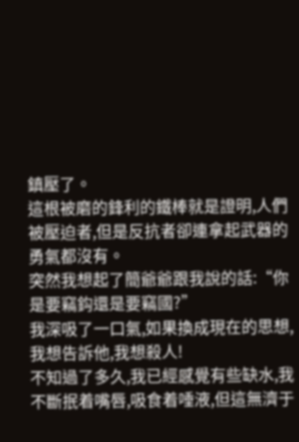鎮壓了。
這根被磨的鋒利的鐵棒就是證明,人們被壓迫者,但是反抗者卻連拿起武器的勇氣都沒有。
突然我想起了簡爺爺跟我說的話:“你是要竊鈎還是要竊國?”
我深吸了一口氣,如果換成現在的思想,我想告訴他,我想殺人!
不知過了多久,我已經感覺有些缺水,我不斷抿着嘴唇,吸食着唾液,但這無濟于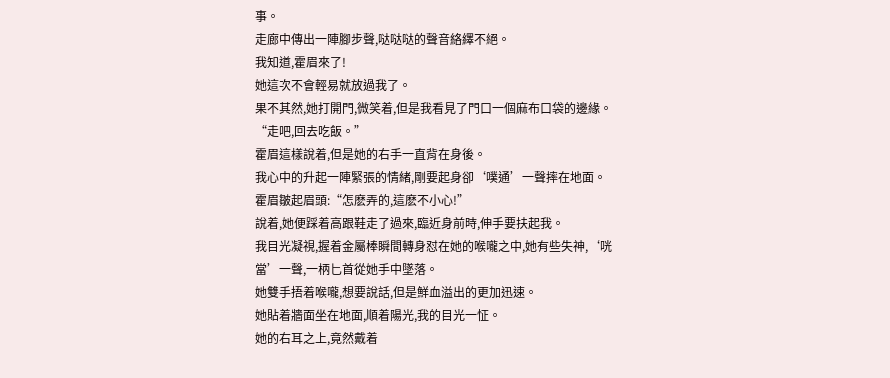事。
走廊中傳出一陣腳步聲,哒哒哒的聲音絡繹不絕。
我知道,霍眉來了!
她這次不會輕易就放過我了。
果不其然,她打開門,微笑着,但是我看見了門口一個麻布口袋的邊緣。
“走吧,回去吃飯。”
霍眉這樣說着,但是她的右手一直背在身後。
我心中的升起一陣緊張的情緒,剛要起身卻‘噗通’一聲摔在地面。
霍眉皺起眉頭:“怎麽弄的,這麽不小心!”
說着,她便踩着高跟鞋走了過來,臨近身前時,伸手要扶起我。
我目光凝視,握着金屬棒瞬間轉身怼在她的喉嚨之中,她有些失神,‘咣當’一聲,一柄匕首從她手中墜落。
她雙手捂着喉嚨,想要說話,但是鮮血溢出的更加迅速。
她貼着牆面坐在地面,順着陽光,我的目光一怔。
她的右耳之上,竟然戴着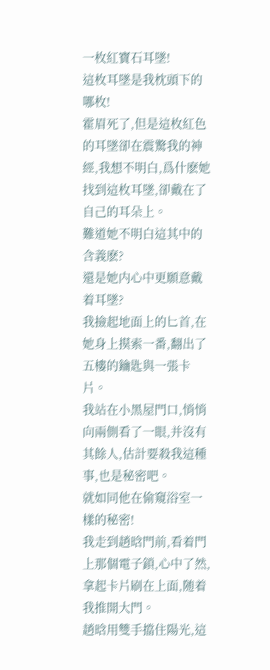一枚紅寶石耳墜!
這枚耳墜是我枕頭下的哪枚!
霍眉死了,但是這枚紅色的耳墜卻在震驚我的神經,我想不明白,爲什麽她找到這枚耳墜,卻戴在了自己的耳朵上。
難道她不明白這其中的含義麽?
還是她内心中更願意戴着耳墜?
我撿起地面上的匕首,在她身上摸索一番,翻出了五樓的鑰匙與一張卡片。
我站在小黑屋門口,悄悄向兩側看了一眼,并沒有其餘人,估計要殺我這種事,也是秘密吧。
就如同他在偷窺浴室一樣的秘密!
我走到趙晗門前,看着門上那個電子鎖,心中了然,拿起卡片刷在上面,随着我推開大門。
趙晗用雙手擋住陽光,這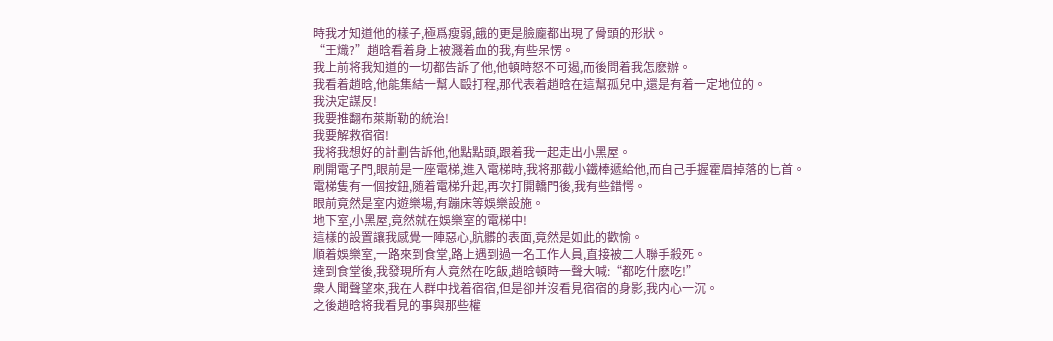時我才知道他的樣子,極爲瘦弱,餓的更是臉龐都出現了骨頭的形狀。
“王熾?”趙晗看着身上被濺着血的我,有些呆愣。
我上前将我知道的一切都告訴了他,他頓時怒不可遏,而後問着我怎麽辦。
我看着趙晗,他能集結一幫人毆打程,那代表着趙晗在這幫孤兒中,還是有着一定地位的。
我決定謀反!
我要推翻布萊斯勒的統治!
我要解救宿宿!
我将我想好的計劃告訴他,他點點頭,跟着我一起走出小黑屋。
刷開電子門,眼前是一座電梯,進入電梯時,我将那截小鐵棒遞給他,而自己手握霍眉掉落的匕首。
電梯隻有一個按鈕,随着電梯升起,再次打開轎門後,我有些錯愕。
眼前竟然是室内遊樂場,有蹦床等娛樂設施。
地下室,小黑屋,竟然就在娛樂室的電梯中!
這樣的設置讓我感覺一陣惡心,肮髒的表面,竟然是如此的歡愉。
順着娛樂室,一路來到食堂,路上遇到過一名工作人員,直接被二人聯手殺死。
達到食堂後,我發現所有人竟然在吃飯,趙晗頓時一聲大喊:“都吃什麽吃!”
衆人聞聲望來,我在人群中找着宿宿,但是卻并沒看見宿宿的身影,我内心一沉。
之後趙晗将我看見的事與那些權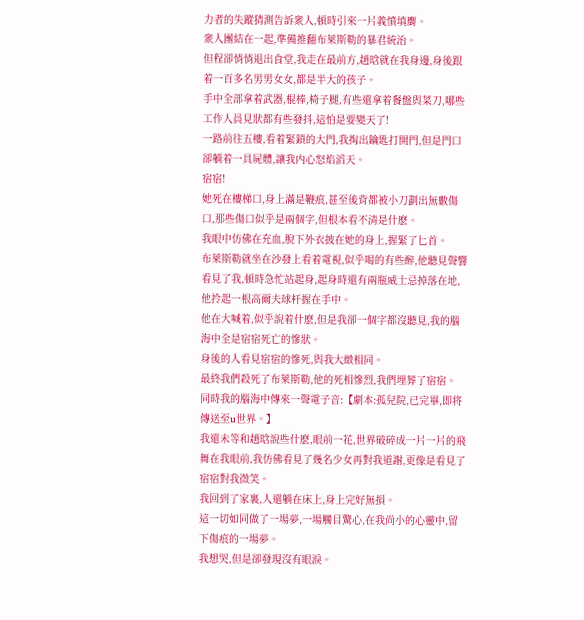力者的失蹤猜測告訴衆人,頓時引來一片義憤填膺。
衆人團結在一起,準備推翻布萊斯勒的暴君統治。
但程卻悄悄退出食堂,我走在最前方,趙晗就在我身邊,身後跟着一百多名男男女女,都是半大的孩子。
手中全部拿着武器,棍棒,椅子腿,有些還拿着餐盤與菜刀,哪些工作人員見狀都有些發抖,這怕是要變天了!
一路前往五樓,看着緊鎖的大門,我掏出鑰匙打開門,但是門口卻躺着一具屍體,讓我内心怒焰滔天。
宿宿!
她死在樓梯口,身上滿是鞭痕,甚至後背都被小刀劃出無數傷口,那些傷口似乎是兩個字,但根本看不清是什麽。
我眼中仿佛在充血,脫下外衣披在她的身上,握緊了匕首。
布萊斯勒就坐在沙發上看着電視,似乎喝的有些醉,他聽見聲響看見了我,頓時急忙站起身,起身時還有兩瓶威士忌掉落在地,他拎起一根高爾夫球杆握在手中。
他在大喊着,似乎說着什麽,但是我卻一個字都沒聽見,我的腦海中全是宿宿死亡的慘狀。
身後的人看見宿宿的慘死,與我大緻相同。
最終我們殺死了布萊斯勒,他的死相慘烈,我們埋葬了宿宿。
同時我的腦海中傳來一聲電子音:【劇本:孤兒院,已完畢,即将傳送至u世界。】
我還未等和趙晗說些什麽,眼前一花,世界破碎成一片一片的飛舞在我眼前,我仿佛看見了幾名少女再對我道謝,更像是看見了宿宿對我微笑。
我回到了家裏,人還躺在床上,身上完好無損。
這一切如同做了一場夢,一場觸目驚心,在我尚小的心靈中,留下傷痕的一場夢。
我想哭,但是卻發現沒有眼淚。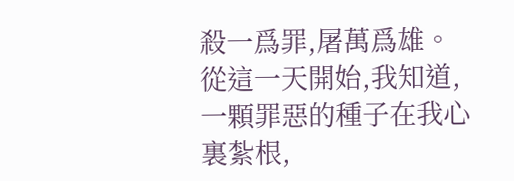殺一爲罪,屠萬爲雄。
從這一天開始,我知道,一顆罪惡的種子在我心裏紮根,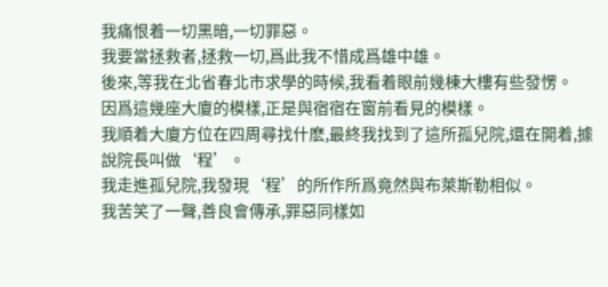我痛恨着一切黑暗,一切罪惡。
我要當拯救者,拯救一切,爲此我不惜成爲雄中雄。
後來,等我在北省春北市求學的時候,我看着眼前幾棟大樓有些發愣。
因爲這幾座大廈的模樣,正是與宿宿在窗前看見的模樣。
我順着大廈方位在四周尋找什麽,最終我找到了這所孤兒院,還在開着,據說院長叫做‘程’。
我走進孤兒院,我發現‘程’的所作所爲竟然與布萊斯勒相似。
我苦笑了一聲,善良會傳承,罪惡同樣如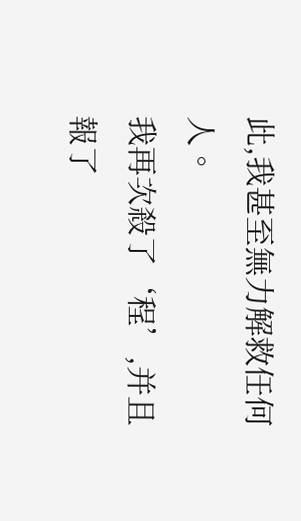此,我甚至無力解救任何人。
我再次殺了‘程’,并且報了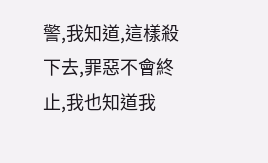警,我知道,這樣殺下去,罪惡不會終止,我也知道我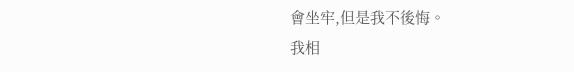會坐牢,但是我不後悔。
我相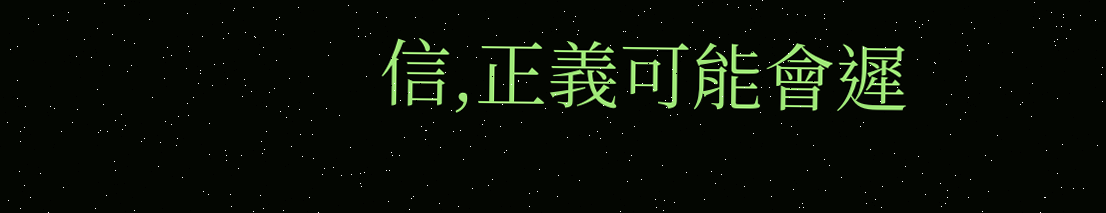信,正義可能會遲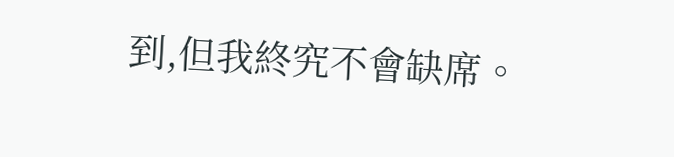到,但我終究不會缺席。